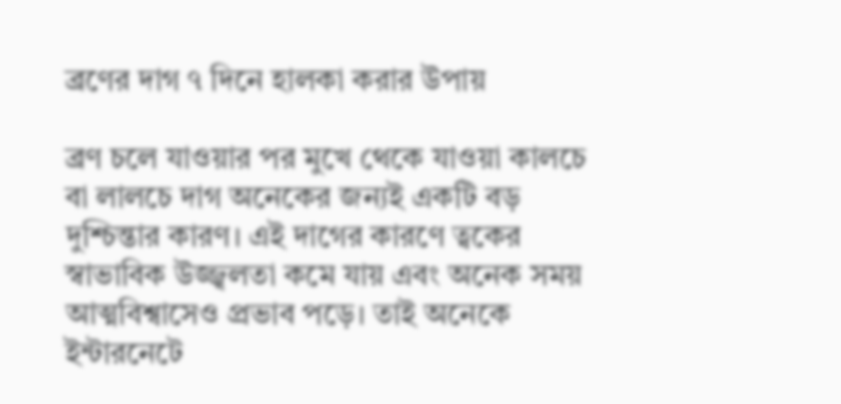ব্রণের দাগ ৭ দিনে হালকা করার উপায়

ব্রণ চলে যাওয়ার পর মুখে থেকে যাওয়া কালচে বা লালচে দাগ অনেকের জন্যই একটি বড় দুশ্চিন্তার কারণ। এই দাগের কারণে ত্বকের স্বাভাবিক উজ্জ্বলতা কমে যায় এবং অনেক সময় আত্মবিশ্বাসেও প্রভাব পড়ে। তাই অনেকে ইন্টারনেটে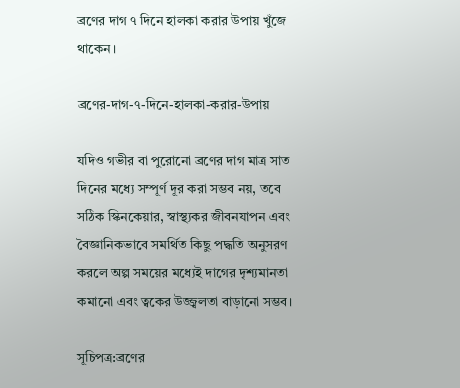ব্রণের দাগ ৭ দিনে হালকা করার উপায় খুঁজে থাকেন।

ব্রণের-দাগ-৭-দিনে-হালকা-করার-উপায়

যদিও গভীর বা পুরোনো ব্রণের দাগ মাত্র সাত দিনের মধ্যে সম্পূর্ণ দূর করা সম্ভব নয়, তবে সঠিক স্কিনকেয়ার, স্বাস্থ্যকর জীবনযাপন এবং বৈজ্ঞানিকভাবে সমর্থিত কিছু পদ্ধতি অনুসরণ করলে অল্প সময়ের মধ্যেই দাগের দৃশ্যমানতা কমানো এবং ত্বকের উজ্জ্বলতা বাড়ানো সম্ভব।

সূচিপত্র:ব্রণের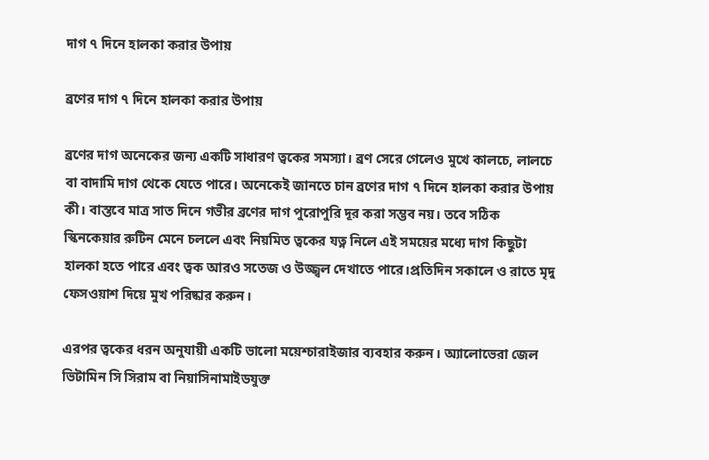দাগ ৭ দিনে হালকা করার উপায়

ব্রণের দাগ ৭ দিনে হালকা করার উপায়

ব্রণের দাগ অনেকের জন্য একটি সাধারণ ত্বকের সমস্যা। ব্রণ সেরে গেলেও মুখে কালচে, লালচে বা বাদামি দাগ থেকে যেতে পারে। অনেকেই জানতে চান ব্রণের দাগ ৭ দিনে হালকা করার উপায় কী। বাস্তবে মাত্র সাত দিনে গভীর ব্রণের দাগ পুরোপুরি দূর করা সম্ভব নয়। তবে সঠিক স্কিনকেয়ার রুটিন মেনে চললে এবং নিয়মিত ত্বকের যত্ন নিলে এই সময়ের মধ্যে দাগ কিছুটা হালকা হতে পারে এবং ত্বক আরও সতেজ ও উজ্জ্বল দেখাতে পারে।প্রতিদিন সকালে ও রাতে মৃদু ফেসওয়াশ দিয়ে মুখ পরিষ্কার করুন।

এরপর ত্বকের ধরন অনুযায়ী একটি ভালো ময়েশ্চারাইজার ব্যবহার করুন। অ্যালোভেরা জেল ভিটামিন সি সিরাম বা নিয়াসিনামাইডযুক্ত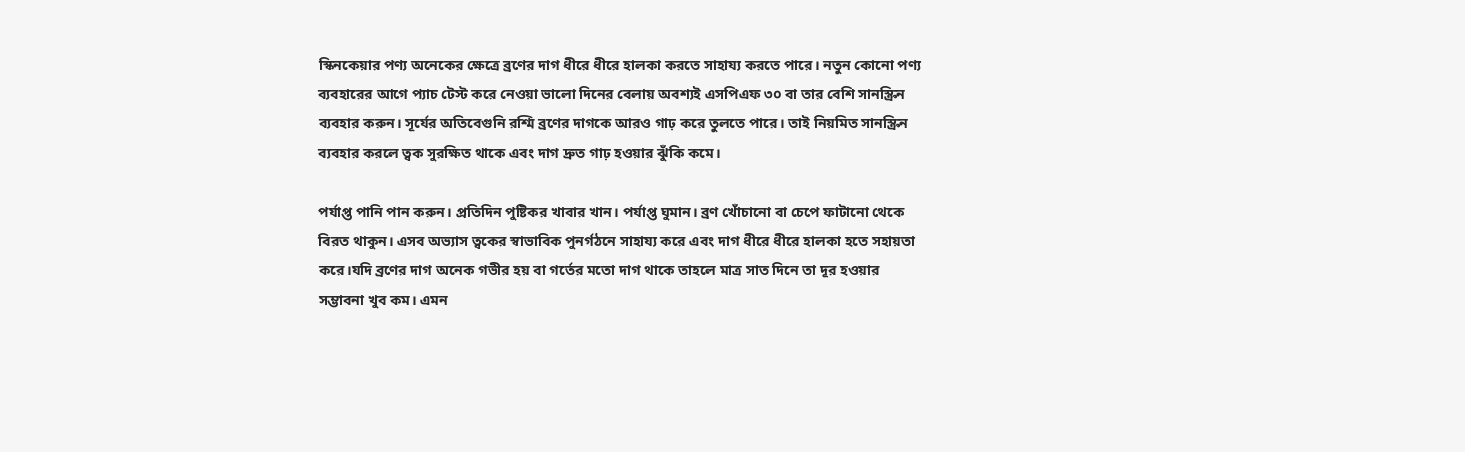স্কিনকেয়ার পণ্য অনেকের ক্ষেত্রে ব্রণের দাগ ধীরে ধীরে হালকা করতে সাহায্য করতে পারে। নতুন কোনো পণ্য ব্যবহারের আগে প্যাচ টেস্ট করে নেওয়া ভালো দিনের বেলায় অবশ্যই এসপিএফ ৩০ বা তার বেশি সানস্ক্রিন ব্যবহার করুন। সূর্যের অতিবেগুনি রশ্মি ব্রণের দাগকে আরও গাঢ় করে তুলতে পারে। তাই নিয়মিত সানস্ক্রিন ব্যবহার করলে ত্বক সুরক্ষিত থাকে এবং দাগ দ্রুত গাঢ় হওয়ার ঝুঁকি কমে।

পর্যাপ্ত পানি পান করুন। প্রতিদিন পুষ্টিকর খাবার খান। পর্যাপ্ত ঘুমান। ব্রণ খোঁচানো বা চেপে ফাটানো থেকে বিরত থাকুন। এসব অভ্যাস ত্বকের স্বাভাবিক পুনর্গঠনে সাহায্য করে এবং দাগ ধীরে ধীরে হালকা হতে সহায়তা করে।যদি ব্রণের দাগ অনেক গভীর হয় বা গর্তের মতো দাগ থাকে তাহলে মাত্র সাত দিনে তা দূর হওয়ার সম্ভাবনা খুব কম। এমন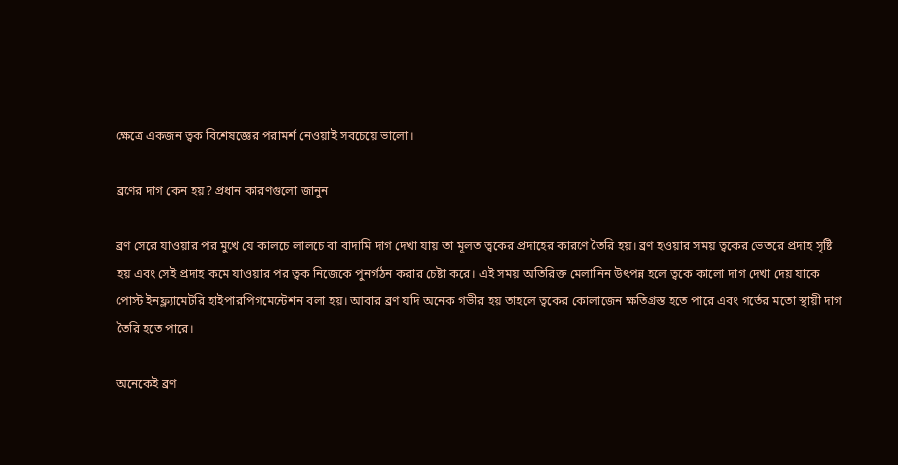ক্ষেত্রে একজন ত্বক বিশেষজ্ঞের পরামর্শ নেওয়াই সবচেয়ে ভালো।

ব্রণের দাগ কেন হয়? প্রধান কারণগুলো জানুন

ব্রণ সেরে যাওয়ার পর মুখে যে কালচে লালচে বা বাদামি দাগ দেখা যায় তা মূলত ত্বকের প্রদাহের কারণে তৈরি হয়। ব্রণ হওয়ার সময় ত্বকের ভেতরে প্রদাহ সৃষ্টি হয় এবং সেই প্রদাহ কমে যাওয়ার পর ত্বক নিজেকে পুনর্গঠন করার চেষ্টা করে। এই সময় অতিরিক্ত মেলানিন উৎপন্ন হলে ত্বকে কালো দাগ দেখা দেয় যাকে পোস্ট ইনফ্ল্যামেটরি হাইপারপিগমেন্টেশন বলা হয়। আবার ব্রণ যদি অনেক গভীর হয় তাহলে ত্বকের কোলাজেন ক্ষতিগ্রস্ত হতে পারে এবং গর্তের মতো স্থায়ী দাগ তৈরি হতে পারে।

অনেকেই ব্রণ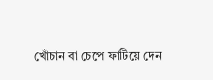খোঁচান বা চেপে ফাটিয়ে দেন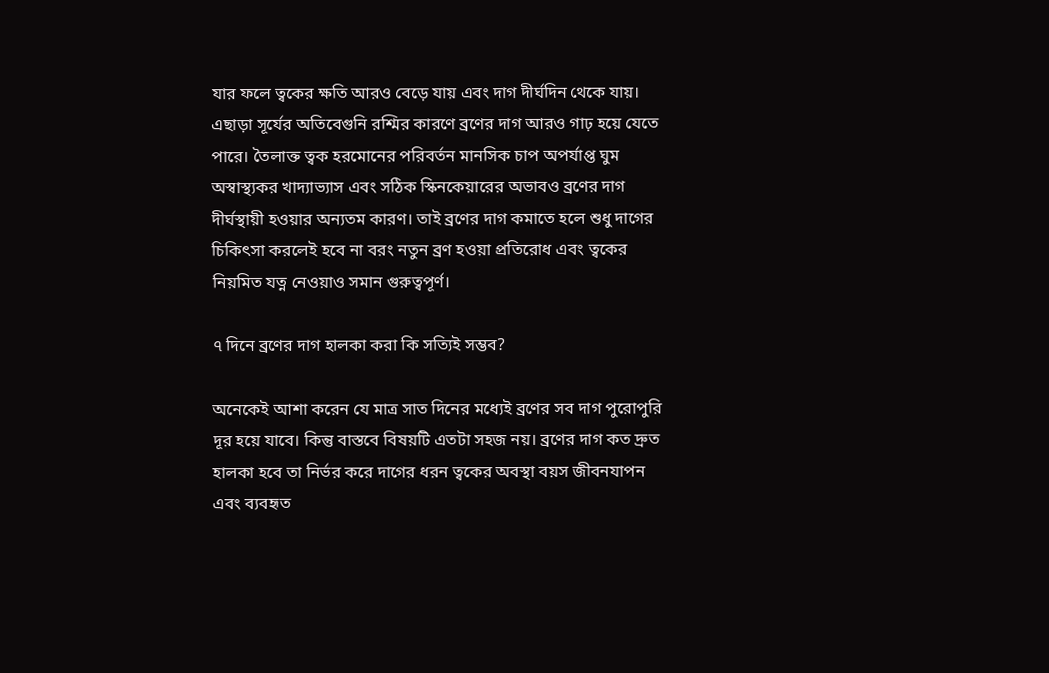যার ফলে ত্বকের ক্ষতি আরও বেড়ে যায় এবং দাগ দীর্ঘদিন থেকে যায়। এছাড়া সূর্যের অতিবেগুনি রশ্মির কারণে ব্রণের দাগ আরও গাঢ় হয়ে যেতে পারে। তৈলাক্ত ত্বক হরমোনের পরিবর্তন মানসিক চাপ অপর্যাপ্ত ঘুম অস্বাস্থ্যকর খাদ্যাভ্যাস এবং সঠিক স্কিনকেয়ারের অভাবও ব্রণের দাগ দীর্ঘস্থায়ী হওয়ার অন্যতম কারণ। তাই ব্রণের দাগ কমাতে হলে শুধু দাগের চিকিৎসা করলেই হবে না বরং নতুন ব্রণ হওয়া প্রতিরোধ এবং ত্বকের নিয়মিত যত্ন নেওয়াও সমান গুরুত্বপূর্ণ।

৭ দিনে ব্রণের দাগ হালকা করা কি সত্যিই সম্ভব?

অনেকেই আশা করেন যে মাত্র সাত দিনের মধ্যেই ব্রণের সব দাগ পুরোপুরি দূর হয়ে যাবে। কিন্তু বাস্তবে বিষয়টি এতটা সহজ নয়। ব্রণের দাগ কত দ্রুত হালকা হবে তা নির্ভর করে দাগের ধরন ত্বকের অবস্থা বয়স জীবনযাপন এবং ব্যবহৃত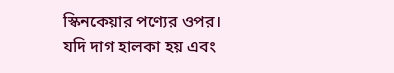স্কিনকেয়ার পণ্যের ওপর। যদি দাগ হালকা হয় এবং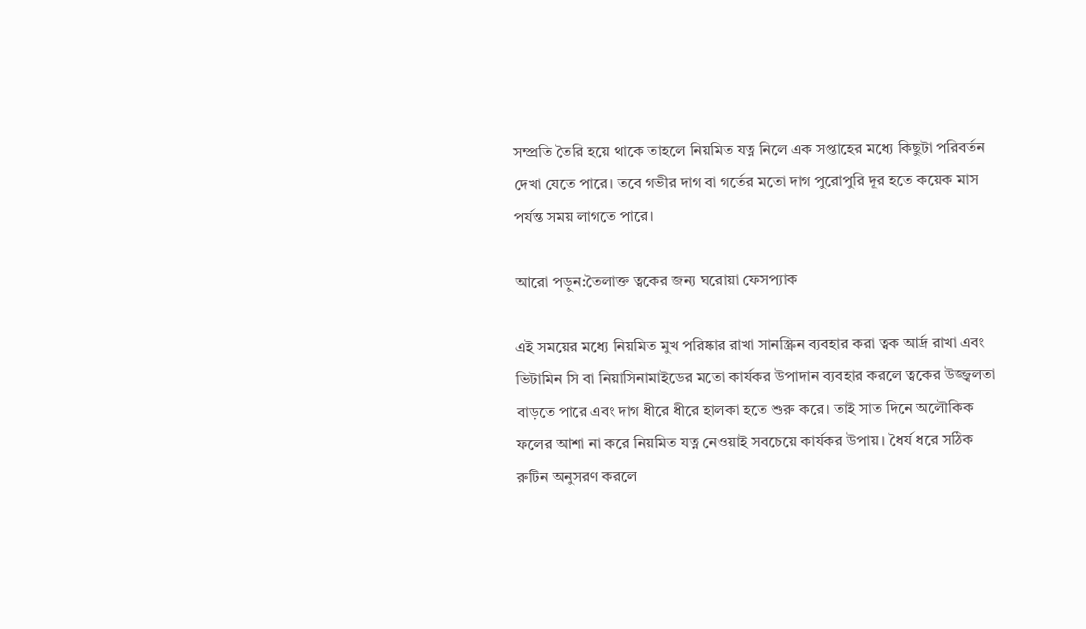সম্প্রতি তৈরি হয়ে থাকে তাহলে নিয়মিত যত্ন নিলে এক সপ্তাহের মধ্যে কিছুটা পরিবর্তন দেখা যেতে পারে। তবে গভীর দাগ বা গর্তের মতো দাগ পুরোপুরি দূর হতে কয়েক মাস পর্যন্ত সময় লাগতে পারে।

আরো পড়ুন:তৈলাক্ত ত্বকের জন্য ঘরোয়া ফেসপ্যাক

এই সময়ের মধ্যে নিয়মিত মুখ পরিষ্কার রাখা সানস্ক্রিন ব্যবহার করা ত্বক আর্দ্র রাখা এবং ভিটামিন সি বা নিয়াসিনামাইডের মতো কার্যকর উপাদান ব্যবহার করলে ত্বকের উজ্জ্বলতা বাড়তে পারে এবং দাগ ধীরে ধীরে হালকা হতে শুরু করে। তাই সাত দিনে অলৌকিক ফলের আশা না করে নিয়মিত যত্ন নেওয়াই সবচেয়ে কার্যকর উপায়। ধৈর্য ধরে সঠিক রুটিন অনুসরণ করলে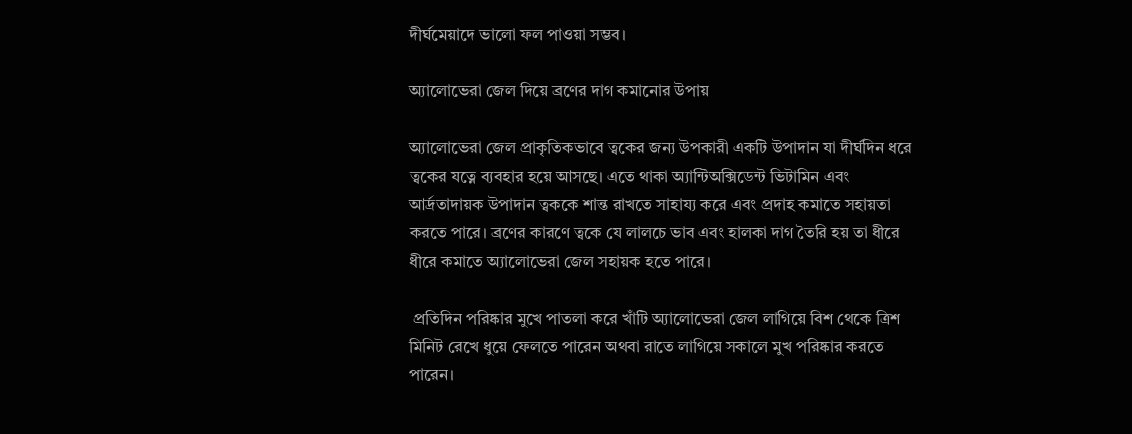দীর্ঘমেয়াদে ভালো ফল পাওয়া সম্ভব।

অ্যালোভেরা জেল দিয়ে ব্রণের দাগ কমানোর উপায়

অ্যালোভেরা জেল প্রাকৃতিকভাবে ত্বকের জন্য উপকারী একটি উপাদান যা দীর্ঘদিন ধরে ত্বকের যত্নে ব্যবহার হয়ে আসছে। এতে থাকা অ্যান্টিঅক্সিডেন্ট ভিটামিন এবং আর্দ্রতাদায়ক উপাদান ত্বককে শান্ত রাখতে সাহায্য করে এবং প্রদাহ কমাতে সহায়তা করতে পারে। ব্রণের কারণে ত্বকে যে লালচে ভাব এবং হালকা দাগ তৈরি হয় তা ধীরে ধীরে কমাতে অ্যালোভেরা জেল সহায়ক হতে পারে।

 প্রতিদিন পরিষ্কার মুখে পাতলা করে খাঁটি অ্যালোভেরা জেল লাগিয়ে বিশ থেকে ত্রিশ মিনিট রেখে ধুয়ে ফেলতে পারেন অথবা রাতে লাগিয়ে সকালে মুখ পরিষ্কার করতে পারেন।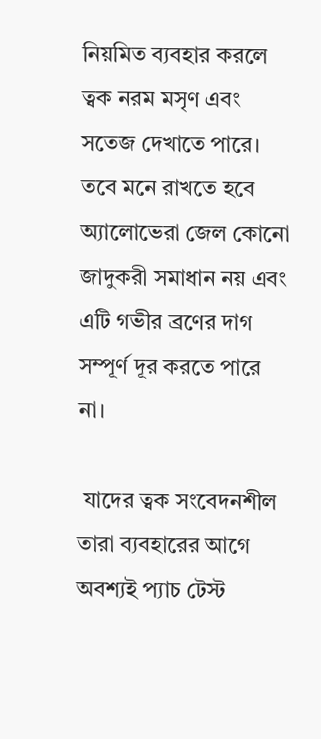নিয়মিত ব্যবহার করলে ত্বক নরম মসৃণ এবং সতেজ দেখাতে পারে। তবে মনে রাখতে হবে অ্যালোভেরা জেল কোনো জাদুকরী সমাধান নয় এবং এটি গভীর ব্রণের দাগ সম্পূর্ণ দূর করতে পারে না।

 যাদের ত্বক সংবেদনশীল তারা ব্যবহারের আগে অবশ্যই প্যাচ টেস্ট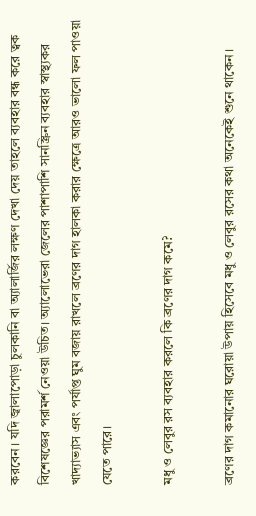করবেন। যদি জ্বালাপোড়া চুলকানি বা অ্যালার্জির লক্ষণ দেখা দেয় তাহলে ব্যবহার বন্ধ করে ত্বক বিশেষজ্ঞের পরামর্শ নেওয়া উচিত। অ্যালোভেরা জেলের পাশাপাশি সানস্ক্রিন ব্যবহার স্বাস্থ্যকর খাদ্যাভ্যাস এবং পর্যাপ্ত ঘুম বজায় রাখলে ব্রণের দাগ হালকা করার ক্ষেত্রে আরও ভালো ফল পাওয়া যেতে পারে।

মধু ও লেবুর রস ব্যবহার করলে কি ব্রণের দাগ কমে?

ব্রণের দাগ কমানোর ঘরোয়া উপায় হিসেবে মধু ও লেবুর রসের কথা অনেকেই শুনে থাকেন।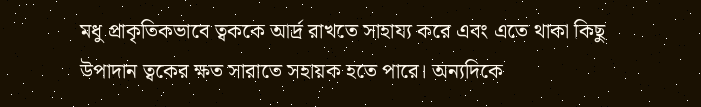মধু প্রাকৃতিকভাবে ত্বককে আর্দ্র রাখতে সাহায্য করে এবং এতে থাকা কিছু উপাদান ত্বকের ক্ষত সারাতে সহায়ক হতে পারে। অন্যদিকে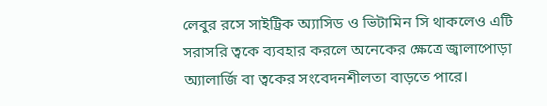লেবুর রসে সাইট্রিক অ্যাসিড ও ভিটামিন সি থাকলেও এটি সরাসরি ত্বকে ব্যবহার করলে অনেকের ক্ষেত্রে জ্বালাপোড়া অ্যালার্জি বা ত্বকের সংবেদনশীলতা বাড়তে পারে।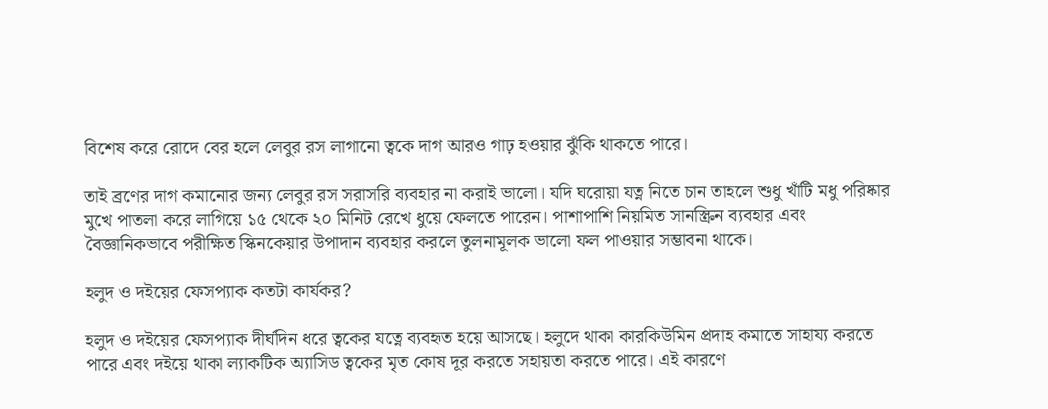বিশেষ করে রোদে বের হলে লেবুর রস লাগানো ত্বকে দাগ আরও গাঢ় হওয়ার ঝুঁকি থাকতে পারে।

তাই ব্রণের দাগ কমানোর জন্য লেবুর রস সরাসরি ব্যবহার না করাই ভালো। যদি ঘরোয়া যত্ন নিতে চান তাহলে শুধু খাঁটি মধু পরিষ্কার মুখে পাতলা করে লাগিয়ে ১৫ থেকে ২০ মিনিট রেখে ধুয়ে ফেলতে পারেন। পাশাপাশি নিয়মিত সানস্ক্রিন ব্যবহার এবং বৈজ্ঞানিকভাবে পরীক্ষিত স্কিনকেয়ার উপাদান ব্যবহার করলে তুলনামূলক ভালো ফল পাওয়ার সম্ভাবনা থাকে।

হলুদ ও দইয়ের ফেসপ্যাক কতটা কার্যকর?

হলুদ ও দইয়ের ফেসপ্যাক দীর্ঘদিন ধরে ত্বকের যত্নে ব্যবহৃত হয়ে আসছে। হলুদে থাকা কারকিউমিন প্রদাহ কমাতে সাহায্য করতে পারে এবং দইয়ে থাকা ল্যাকটিক অ্যাসিড ত্বকের মৃত কোষ দূর করতে সহায়তা করতে পারে। এই কারণে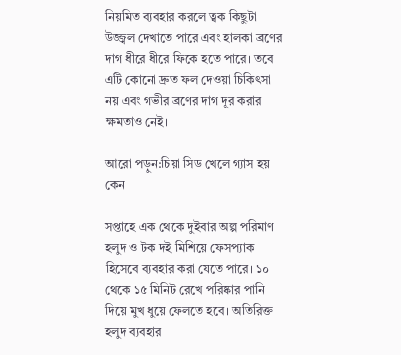নিয়মিত ব্যবহার করলে ত্বক কিছুটা উজ্জ্বল দেখাতে পারে এবং হালকা ব্রণের দাগ ধীরে ধীরে ফিকে হতে পারে। তবে এটি কোনো দ্রুত ফল দেওয়া চিকিৎসা নয় এবং গভীর ব্রণের দাগ দূর করার ক্ষমতাও নেই।

আরো পড়ুন:চিয়া সিড খেলে গ্যাস হয় কেন

সপ্তাহে এক থেকে দুইবার অল্প পরিমাণ হলুদ ও টক দই মিশিয়ে ফেসপ্যাক হিসেবে ব্যবহার করা যেতে পারে। ১০ থেকে ১৫ মিনিট রেখে পরিষ্কার পানি দিয়ে মুখ ধুয়ে ফেলতে হবে। অতিরিক্ত হলুদ ব্যবহার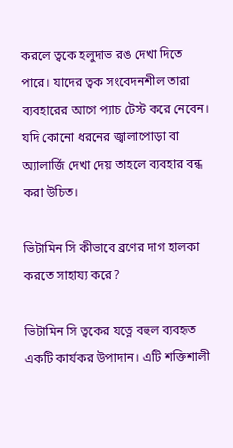করলে ত্বকে হলুদাভ রঙ দেখা দিতে পারে। যাদের ত্বক সংবেদনশীল তারা ব্যবহারের আগে প্যাচ টেস্ট করে নেবেন। যদি কোনো ধরনের জ্বালাপোড়া বা অ্যালার্জি দেখা দেয় তাহলে ব্যবহার বন্ধ করা উচিত।

ভিটামিন সি কীভাবে ব্রণের দাগ হালকা করতে সাহায্য করে?

ভিটামিন সি ত্বকের যত্নে বহুল ব্যবহৃত একটি কার্যকর উপাদান। এটি শক্তিশালী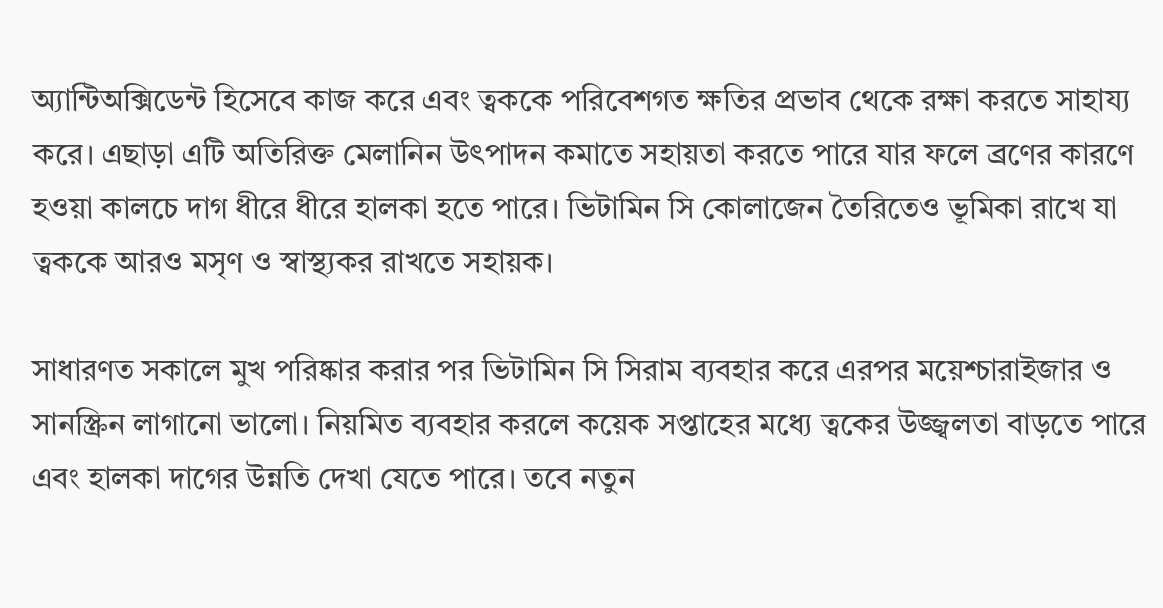অ্যান্টিঅক্সিডেন্ট হিসেবে কাজ করে এবং ত্বককে পরিবেশগত ক্ষতির প্রভাব থেকে রক্ষা করতে সাহায্য করে। এছাড়া এটি অতিরিক্ত মেলানিন উৎপাদন কমাতে সহায়তা করতে পারে যার ফলে ব্রণের কারণে হওয়া কালচে দাগ ধীরে ধীরে হালকা হতে পারে। ভিটামিন সি কোলাজেন তৈরিতেও ভূমিকা রাখে যা ত্বককে আরও মসৃণ ও স্বাস্থ্যকর রাখতে সহায়ক।

সাধারণত সকালে মুখ পরিষ্কার করার পর ভিটামিন সি সিরাম ব্যবহার করে এরপর ময়েশ্চারাইজার ও সানস্ক্রিন লাগানো ভালো। নিয়মিত ব্যবহার করলে কয়েক সপ্তাহের মধ্যে ত্বকের উজ্জ্বলতা বাড়তে পারে এবং হালকা দাগের উন্নতি দেখা যেতে পারে। তবে নতুন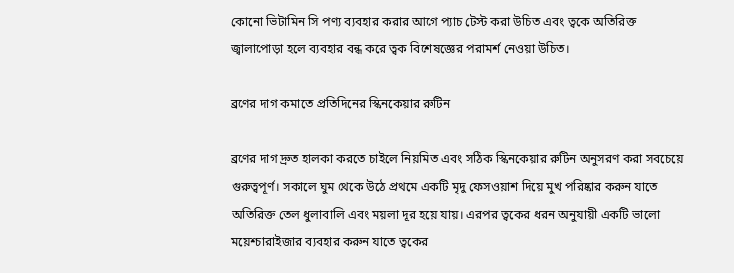কোনো ভিটামিন সি পণ্য ব্যবহার করার আগে প্যাচ টেস্ট করা উচিত এবং ত্বকে অতিরিক্ত জ্বালাপোড়া হলে ব্যবহার বন্ধ করে ত্বক বিশেষজ্ঞের পরামর্শ নেওয়া উচিত।

ব্রণের দাগ কমাতে প্রতিদিনের স্কিনকেয়ার রুটিন

ব্রণের দাগ দ্রুত হালকা করতে চাইলে নিয়মিত এবং সঠিক স্কিনকেয়ার রুটিন অনুসরণ করা সবচেয়ে গুরুত্বপূর্ণ। সকালে ঘুম থেকে উঠে প্রথমে একটি মৃদু ফেসওয়াশ দিয়ে মুখ পরিষ্কার করুন যাতে অতিরিক্ত তেল ধুলাবালি এবং ময়লা দূর হয়ে যায়। এরপর ত্বকের ধরন অনুযায়ী একটি ভালো ময়েশ্চারাইজার ব্যবহার করুন যাতে ত্বকের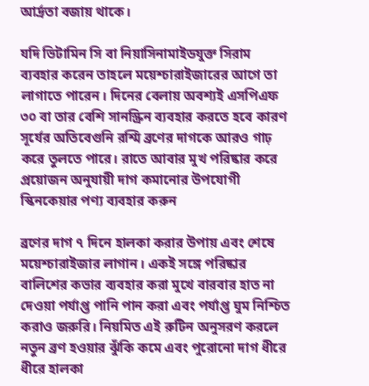আর্দ্রতা বজায় থাকে।

যদি ভিটামিন সি বা নিয়াসিনামাইডযুক্ত সিরাম ব্যবহার করেন তাহলে ময়েশ্চারাইজারের আগে তা লাগাতে পারেন। দিনের বেলায় অবশ্যই এসপিএফ ৩০ বা তার বেশি সানস্ক্রিন ব্যবহার করতে হবে কারণ সূর্যের অতিবেগুনি রশ্মি ব্রণের দাগকে আরও গাঢ় করে তুলতে পারে। রাতে আবার মুখ পরিষ্কার করে প্রয়োজন অনুযায়ী দাগ কমানোর উপযোগী স্কিনকেয়ার পণ্য ব্যবহার করুন

ব্রণের দাগ ৭ দিনে হালকা করার উপায় এবং শেষে ময়েশ্চারাইজার লাগান। একই সঙ্গে পরিষ্কার বালিশের কভার ব্যবহার করা মুখে বারবার হাত না দেওয়া পর্যাপ্ত পানি পান করা এবং পর্যাপ্ত ঘুম নিশ্চিত করাও জরুরি। নিয়মিত এই রুটিন অনুসরণ করলে নতুন ব্রণ হওয়ার ঝুঁকি কমে এবং পুরোনো দাগ ধীরে ধীরে হালকা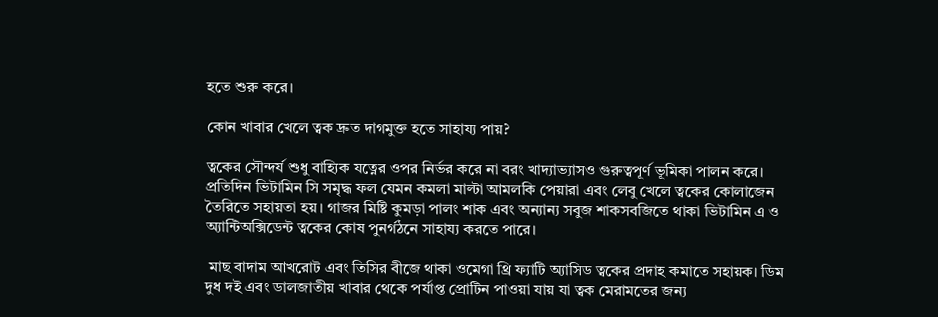হতে শুরু করে।

কোন খাবার খেলে ত্বক দ্রুত দাগমুক্ত হতে সাহায্য পায়?

ত্বকের সৌন্দর্য শুধু বাহ্যিক যত্নের ওপর নির্ভর করে না বরং খাদ্যাভ্যাসও গুরুত্বপূর্ণ ভূমিকা পালন করে। প্রতিদিন ভিটামিন সি সমৃদ্ধ ফল যেমন কমলা মাল্টা আমলকি পেয়ারা এবং লেবু খেলে ত্বকের কোলাজেন তৈরিতে সহায়তা হয়। গাজর মিষ্টি কুমড়া পালং শাক এবং অন্যান্য সবুজ শাকসবজিতে থাকা ভিটামিন এ ও অ্যান্টিঅক্সিডেন্ট ত্বকের কোষ পুনর্গঠনে সাহায্য করতে পারে।

 মাছ বাদাম আখরোট এবং তিসির বীজে থাকা ওমেগা থ্রি ফ্যাটি অ্যাসিড ত্বকের প্রদাহ কমাতে সহায়ক। ডিম দুধ দই এবং ডালজাতীয় খাবার থেকে পর্যাপ্ত প্রোটিন পাওয়া যায় যা ত্বক মেরামতের জন্য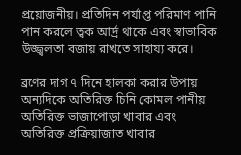প্রয়োজনীয়। প্রতিদিন পর্যাপ্ত পরিমাণ পানি পান করলে ত্বক আর্দ্র থাকে এবং স্বাভাবিক উজ্জ্বলতা বজায় রাখতে সাহায্য করে।

ব্রণের দাগ ৭ দিনে হালকা করার উপায় অন্যদিকে অতিরিক্ত চিনি কোমল পানীয় অতিরিক্ত ভাজাপোড়া খাবার এবং অতিরিক্ত প্রক্রিয়াজাত খাবার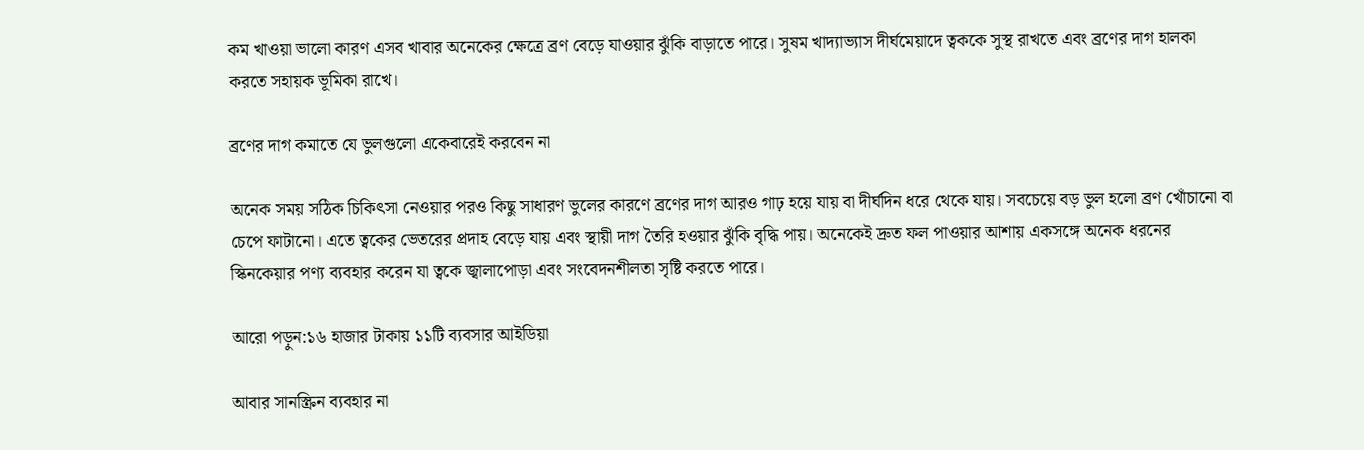কম খাওয়া ভালো কারণ এসব খাবার অনেকের ক্ষেত্রে ব্রণ বেড়ে যাওয়ার ঝুঁকি বাড়াতে পারে। সুষম খাদ্যাভ্যাস দীর্ঘমেয়াদে ত্বককে সুস্থ রাখতে এবং ব্রণের দাগ হালকা করতে সহায়ক ভূমিকা রাখে।

ব্রণের দাগ কমাতে যে ভুলগুলো একেবারেই করবেন না

অনেক সময় সঠিক চিকিৎসা নেওয়ার পরও কিছু সাধারণ ভুলের কারণে ব্রণের দাগ আরও গাঢ় হয়ে যায় বা দীর্ঘদিন ধরে থেকে যায়। সবচেয়ে বড় ভুল হলো ব্রণ খোঁচানো বা চেপে ফাটানো। এতে ত্বকের ভেতরের প্রদাহ বেড়ে যায় এবং স্থায়ী দাগ তৈরি হওয়ার ঝুঁকি বৃদ্ধি পায়। অনেকেই দ্রুত ফল পাওয়ার আশায় একসঙ্গে অনেক ধরনের স্কিনকেয়ার পণ্য ব্যবহার করেন যা ত্বকে জ্বালাপোড়া এবং সংবেদনশীলতা সৃষ্টি করতে পারে।

আরো পড়ুন:১৬ হাজার টাকায় ১১টি ব্যবসার আইডিয়া

আবার সানস্ক্রিন ব্যবহার না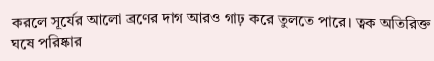করলে সূর্যের আলো ব্রণের দাগ আরও গাঢ় করে তুলতে পারে। ত্বক অতিরিক্ত ঘষে পরিষ্কার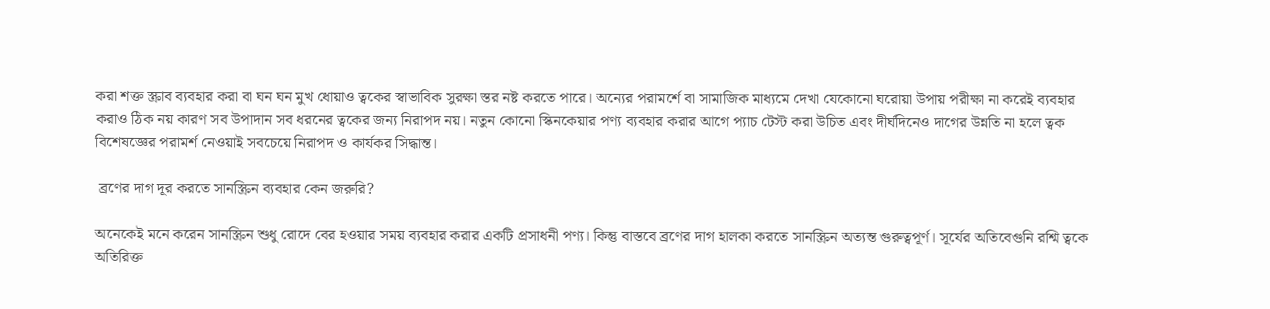করা শক্ত স্ক্রাব ব্যবহার করা বা ঘন ঘন মুখ ধোয়াও ত্বকের স্বাভাবিক সুরক্ষা স্তর নষ্ট করতে পারে। অন্যের পরামর্শে বা সামাজিক মাধ্যমে দেখা যেকোনো ঘরোয়া উপায় পরীক্ষা না করেই ব্যবহার করাও ঠিক নয় কারণ সব উপাদান সব ধরনের ত্বকের জন্য নিরাপদ নয়। নতুন কোনো স্কিনকেয়ার পণ্য ব্যবহার করার আগে প্যাচ টেস্ট করা উচিত এবং দীর্ঘদিনেও দাগের উন্নতি না হলে ত্বক বিশেষজ্ঞের পরামর্শ নেওয়াই সবচেয়ে নিরাপদ ও কার্যকর সিদ্ধান্ত।

 ব্রণের দাগ দূর করতে সানস্ক্রিন ব্যবহার কেন জরুরি?

অনেকেই মনে করেন সানস্ক্রিন শুধু রোদে বের হওয়ার সময় ব্যবহার করার একটি প্রসাধনী পণ্য। কিন্তু বাস্তবে ব্রণের দাগ হালকা করতে সানস্ক্রিন অত্যন্ত গুরুত্বপূর্ণ। সূর্যের অতিবেগুনি রশ্মি ত্বকে অতিরিক্ত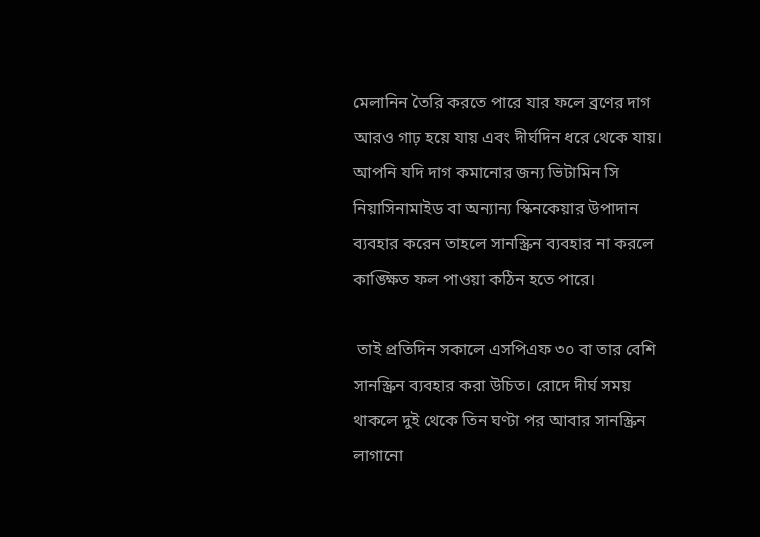মেলানিন তৈরি করতে পারে যার ফলে ব্রণের দাগ আরও গাঢ় হয়ে যায় এবং দীর্ঘদিন ধরে থেকে যায়। আপনি যদি দাগ কমানোর জন্য ভিটামিন সি নিয়াসিনামাইড বা অন্যান্য স্কিনকেয়ার উপাদান ব্যবহার করেন তাহলে সানস্ক্রিন ব্যবহার না করলে কাঙ্ক্ষিত ফল পাওয়া কঠিন হতে পারে।

 তাই প্রতিদিন সকালে এসপিএফ ৩০ বা তার বেশি সানস্ক্রিন ব্যবহার করা উচিত। রোদে দীর্ঘ সময় থাকলে দুই থেকে তিন ঘণ্টা পর আবার সানস্ক্রিন লাগানো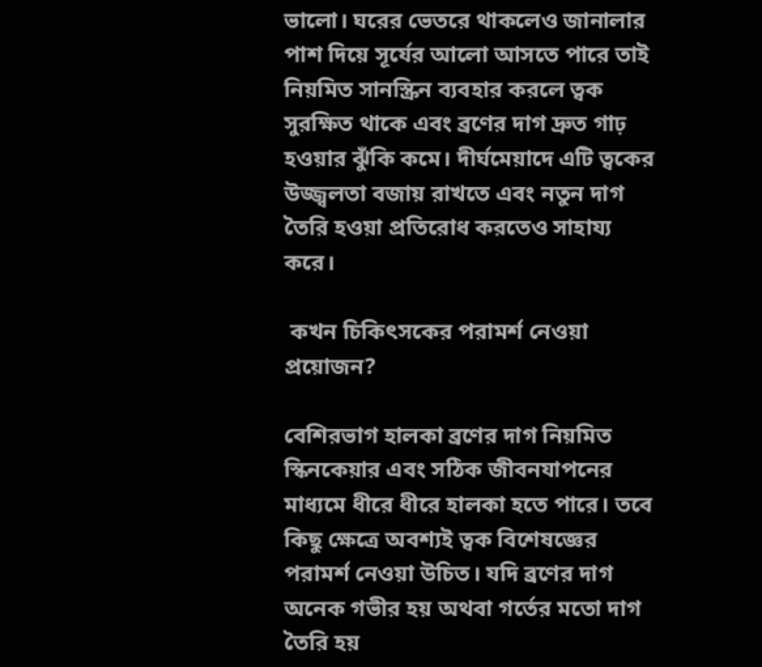ভালো। ঘরের ভেতরে থাকলেও জানালার পাশ দিয়ে সূর্যের আলো আসতে পারে তাই নিয়মিত সানস্ক্রিন ব্যবহার করলে ত্বক সুরক্ষিত থাকে এবং ব্রণের দাগ দ্রুত গাঢ় হওয়ার ঝুঁকি কমে। দীর্ঘমেয়াদে এটি ত্বকের উজ্জ্বলতা বজায় রাখতে এবং নতুন দাগ তৈরি হওয়া প্রতিরোধ করতেও সাহায্য করে।

 কখন চিকিৎসকের পরামর্শ নেওয়া প্রয়োজন?

বেশিরভাগ হালকা ব্রণের দাগ নিয়মিত স্কিনকেয়ার এবং সঠিক জীবনযাপনের মাধ্যমে ধীরে ধীরে হালকা হতে পারে। তবে কিছু ক্ষেত্রে অবশ্যই ত্বক বিশেষজ্ঞের পরামর্শ নেওয়া উচিত। যদি ব্রণের দাগ অনেক গভীর হয় অথবা গর্তের মতো দাগ তৈরি হয়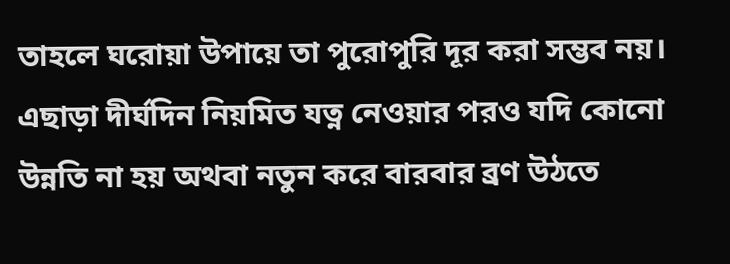তাহলে ঘরোয়া উপায়ে তা পুরোপুরি দূর করা সম্ভব নয়। এছাড়া দীর্ঘদিন নিয়মিত যত্ন নেওয়ার পরও যদি কোনো উন্নতি না হয় অথবা নতুন করে বারবার ব্রণ উঠতে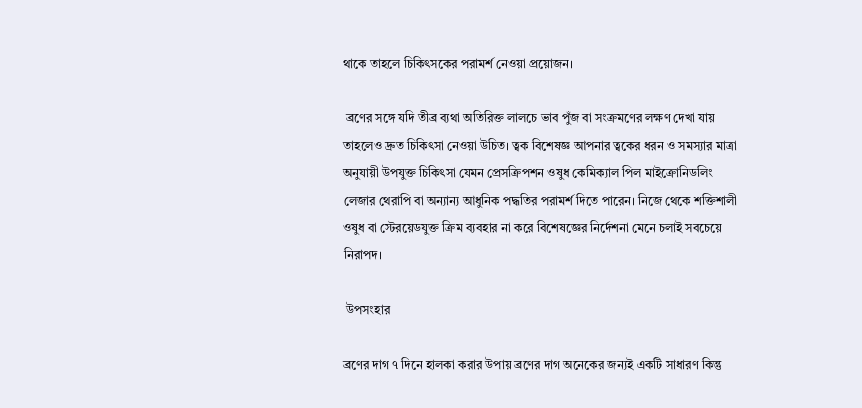থাকে তাহলে চিকিৎসকের পরামর্শ নেওয়া প্রয়োজন।

 ব্রণের সঙ্গে যদি তীব্র ব্যথা অতিরিক্ত লালচে ভাব পুঁজ বা সংক্রমণের লক্ষণ দেখা যায় তাহলেও দ্রুত চিকিৎসা নেওয়া উচিত। ত্বক বিশেষজ্ঞ আপনার ত্বকের ধরন ও সমস্যার মাত্রা অনুযায়ী উপযুক্ত চিকিৎসা যেমন প্রেসক্রিপশন ওষুধ কেমিক্যাল পিল মাইক্রোনিডলিং লেজার থেরাপি বা অন্যান্য আধুনিক পদ্ধতির পরামর্শ দিতে পারেন। নিজে থেকে শক্তিশালী ওষুধ বা স্টেরয়েডযুক্ত ক্রিম ব্যবহার না করে বিশেষজ্ঞের নির্দেশনা মেনে চলাই সবচেয়ে নিরাপদ।

 উপসংহার

ব্রণের দাগ ৭ দিনে হালকা করার উপায় ব্রণের দাগ অনেকের জন্যই একটি সাধারণ কিন্তু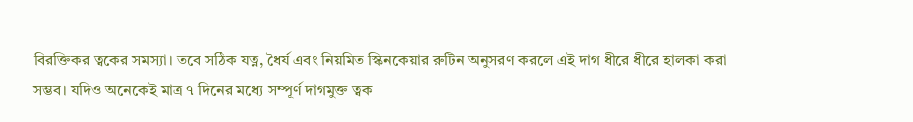বিরক্তিকর ত্বকের সমস্যা। তবে সঠিক যত্ন, ধৈর্য এবং নিয়মিত স্কিনকেয়ার রুটিন অনুসরণ করলে এই দাগ ধীরে ধীরে হালকা করা সম্ভব। যদিও অনেকেই মাত্র ৭ দিনের মধ্যে সম্পূর্ণ দাগমুক্ত ত্বক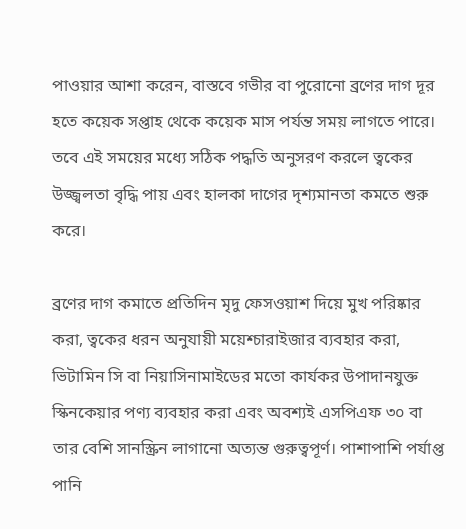পাওয়ার আশা করেন, বাস্তবে গভীর বা পুরোনো ব্রণের দাগ দূর হতে কয়েক সপ্তাহ থেকে কয়েক মাস পর্যন্ত সময় লাগতে পারে। তবে এই সময়ের মধ্যে সঠিক পদ্ধতি অনুসরণ করলে ত্বকের উজ্জ্বলতা বৃদ্ধি পায় এবং হালকা দাগের দৃশ্যমানতা কমতে শুরু করে।

ব্রণের দাগ কমাতে প্রতিদিন মৃদু ফেসওয়াশ দিয়ে মুখ পরিষ্কার করা, ত্বকের ধরন অনুযায়ী ময়েশ্চারাইজার ব্যবহার করা, ভিটামিন সি বা নিয়াসিনামাইডের মতো কার্যকর উপাদানযুক্ত স্কিনকেয়ার পণ্য ব্যবহার করা এবং অবশ্যই এসপিএফ ৩০ বা তার বেশি সানস্ক্রিন লাগানো অত্যন্ত গুরুত্বপূর্ণ। পাশাপাশি পর্যাপ্ত পানি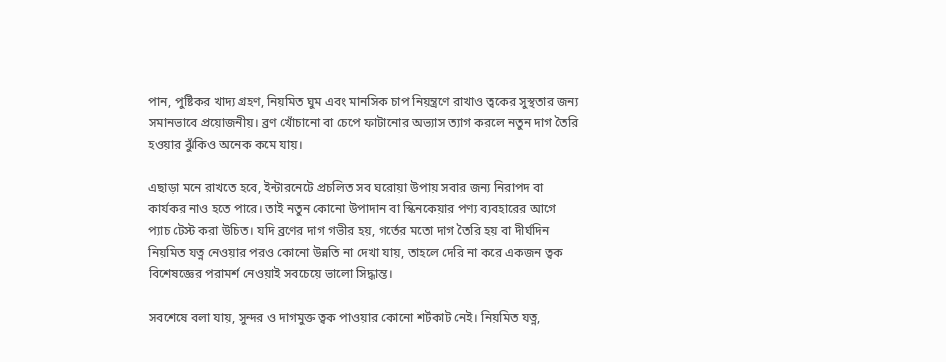পান, পুষ্টিকর খাদ্য গ্রহণ, নিয়মিত ঘুম এবং মানসিক চাপ নিয়ন্ত্রণে রাখাও ত্বকের সুস্থতার জন্য সমানভাবে প্রয়োজনীয়। ব্রণ খোঁচানো বা চেপে ফাটানোর অভ্যাস ত্যাগ করলে নতুন দাগ তৈরি হওয়ার ঝুঁকিও অনেক কমে যায়।

এছাড়া মনে রাখতে হবে, ইন্টারনেটে প্রচলিত সব ঘরোয়া উপায় সবার জন্য নিরাপদ বা কার্যকর নাও হতে পারে। তাই নতুন কোনো উপাদান বা স্কিনকেয়ার পণ্য ব্যবহারের আগে প্যাচ টেস্ট করা উচিত। যদি ব্রণের দাগ গভীর হয়, গর্তের মতো দাগ তৈরি হয় বা দীর্ঘদিন নিয়মিত যত্ন নেওয়ার পরও কোনো উন্নতি না দেখা যায়, তাহলে দেরি না করে একজন ত্বক বিশেষজ্ঞের পরামর্শ নেওয়াই সবচেয়ে ভালো সিদ্ধান্ত।

সবশেষে বলা যায়, সুন্দর ও দাগমুক্ত ত্বক পাওয়ার কোনো শর্টকাট নেই। নিয়মিত যত্ন,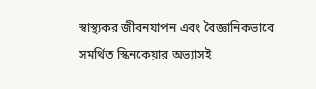স্বাস্থ্যকর জীবনযাপন এবং বৈজ্ঞানিকভাবে সমর্থিত স্কিনকেয়ার অভ্যাসই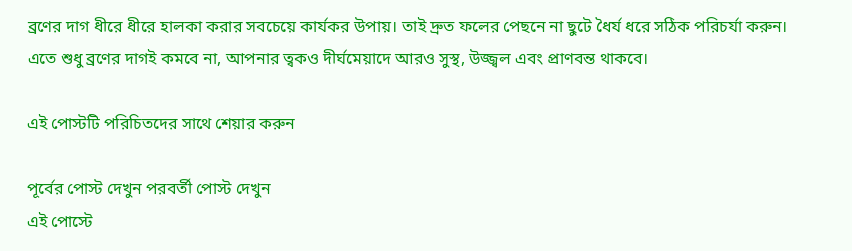ব্রণের দাগ ধীরে ধীরে হালকা করার সবচেয়ে কার্যকর উপায়। তাই দ্রুত ফলের পেছনে না ছুটে ধৈর্য ধরে সঠিক পরিচর্যা করুন। এতে শুধু ব্রণের দাগই কমবে না, আপনার ত্বকও দীর্ঘমেয়াদে আরও সুস্থ, উজ্জ্বল এবং প্রাণবন্ত থাকবে।

এই পোস্টটি পরিচিতদের সাথে শেয়ার করুন

পূর্বের পোস্ট দেখুন পরবর্তী পোস্ট দেখুন
এই পোস্টে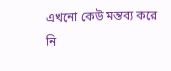এখনো কেউ মন্তব্য করে নি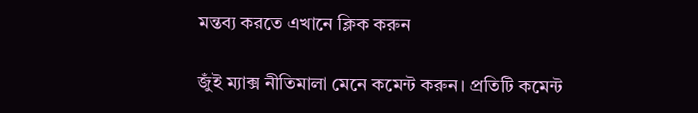মন্তব্য করতে এখানে ক্লিক করুন

জুঁই ম্যাক্স নীতিমালা মেনে কমেন্ট করুন। প্রতিটি কমেন্ট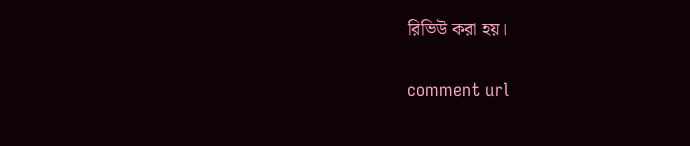রিভিউ করা হয়।

comment url